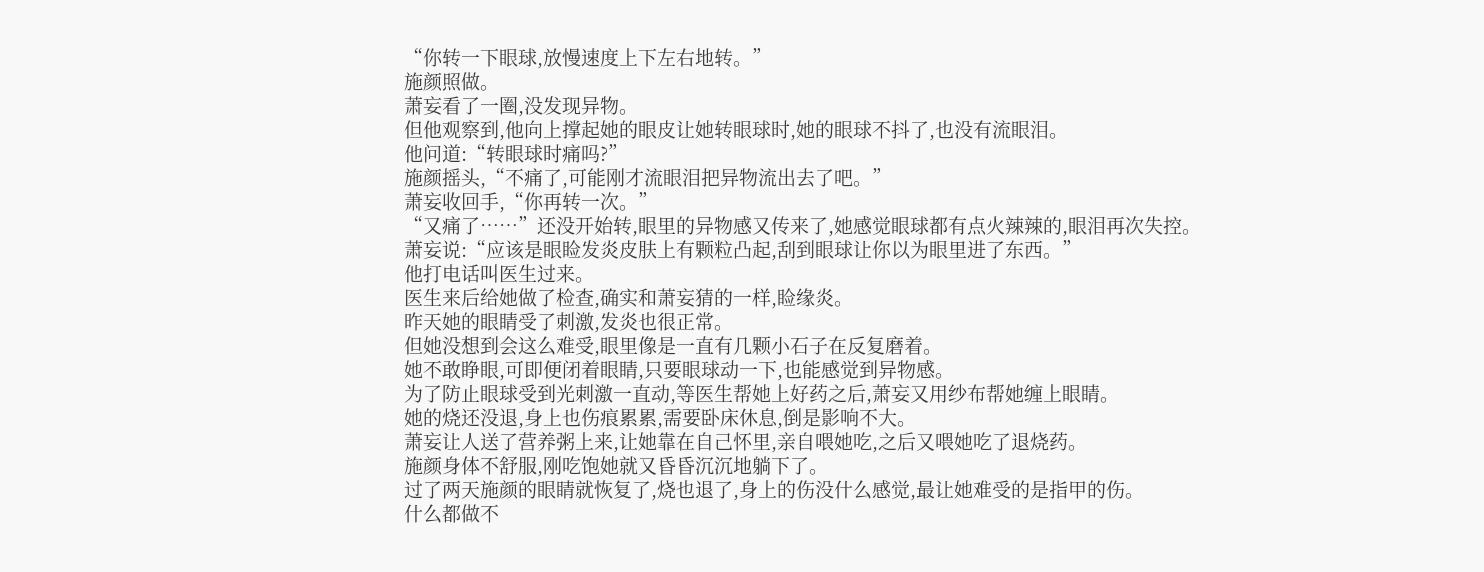“你转一下眼球,放慢速度上下左右地转。”
施颜照做。
萧妄看了一圈,没发现异物。
但他观察到,他向上撑起她的眼皮让她转眼球时,她的眼球不抖了,也没有流眼泪。
他问道:“转眼球时痛吗?”
施颜摇头,“不痛了,可能刚才流眼泪把异物流出去了吧。”
萧妄收回手,“你再转一次。”
“又痛了……”还没开始转,眼里的异物感又传来了,她感觉眼球都有点火辣辣的,眼泪再次失控。
萧妄说:“应该是眼睑发炎皮肤上有颗粒凸起,刮到眼球让你以为眼里进了东西。”
他打电话叫医生过来。
医生来后给她做了检查,确实和萧妄猜的一样,睑缘炎。
昨天她的眼睛受了刺激,发炎也很正常。
但她没想到会这么难受,眼里像是一直有几颗小石子在反复磨着。
她不敢睁眼,可即便闭着眼睛,只要眼球动一下,也能感觉到异物感。
为了防止眼球受到光刺激一直动,等医生帮她上好药之后,萧妄又用纱布帮她缠上眼睛。
她的烧还没退,身上也伤痕累累,需要卧床休息,倒是影响不大。
萧妄让人送了营养粥上来,让她靠在自己怀里,亲自喂她吃,之后又喂她吃了退烧药。
施颜身体不舒服,刚吃饱她就又昏昏沉沉地躺下了。
过了两天施颜的眼睛就恢复了,烧也退了,身上的伤没什么感觉,最让她难受的是指甲的伤。
什么都做不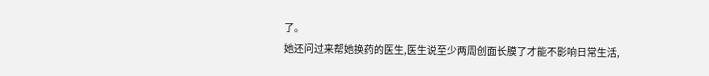了。
她还问过来帮她换药的医生,医生说至少两周创面长膜了才能不影响日常生活,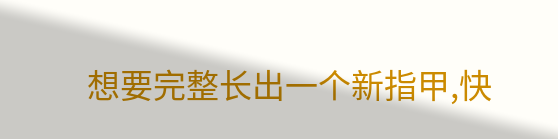想要完整长出一个新指甲,快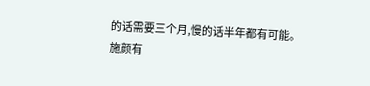的话需要三个月,慢的话半年都有可能。
施颜有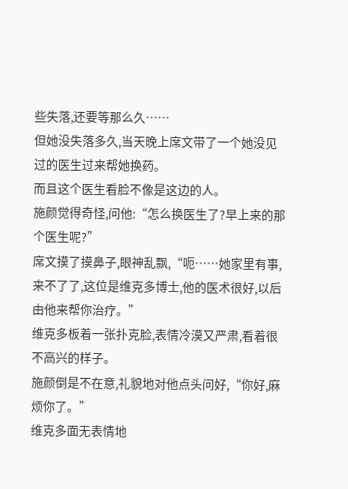些失落,还要等那么久……
但她没失落多久,当天晚上席文带了一个她没见过的医生过来帮她换药。
而且这个医生看脸不像是这边的人。
施颜觉得奇怪,问他:“怎么换医生了?早上来的那个医生呢?”
席文摸了摸鼻子,眼神乱飘,“呃……她家里有事,来不了了,这位是维克多博士,他的医术很好,以后由他来帮你治疗。”
维克多板着一张扑克脸,表情冷漠又严肃,看着很不高兴的样子。
施颜倒是不在意,礼貌地对他点头问好,“你好,麻烦你了。”
维克多面无表情地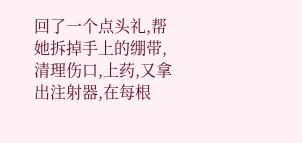回了一个点头礼,帮她拆掉手上的绷带,清理伤口,上药,又拿出注射器,在每根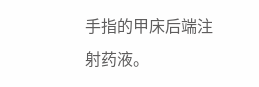手指的甲床后端注射药液。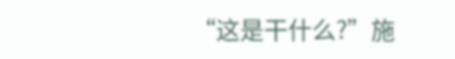“这是干什么?”施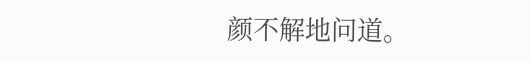颜不解地问道。